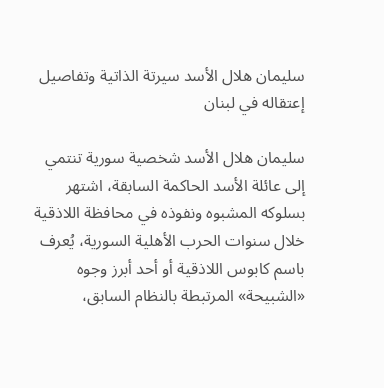سليمان هلال الأسد سيرتة الذاتية وتفاصيل إعتقاله في لبنان

سليمان هلال الأسد شخصية سورية تنتمي إلى عائلة الأسد الحاكمة السابقة، اشتهر بسلوكه المشبوه ونفوذه في محافظة اللاذقية خلال سنوات الحرب الأهلية السورية، يُعرف باسم كابوس اللاذقية أو أحد أبرز وجوه «الشبيحة» المرتبطة بالنظام السابق،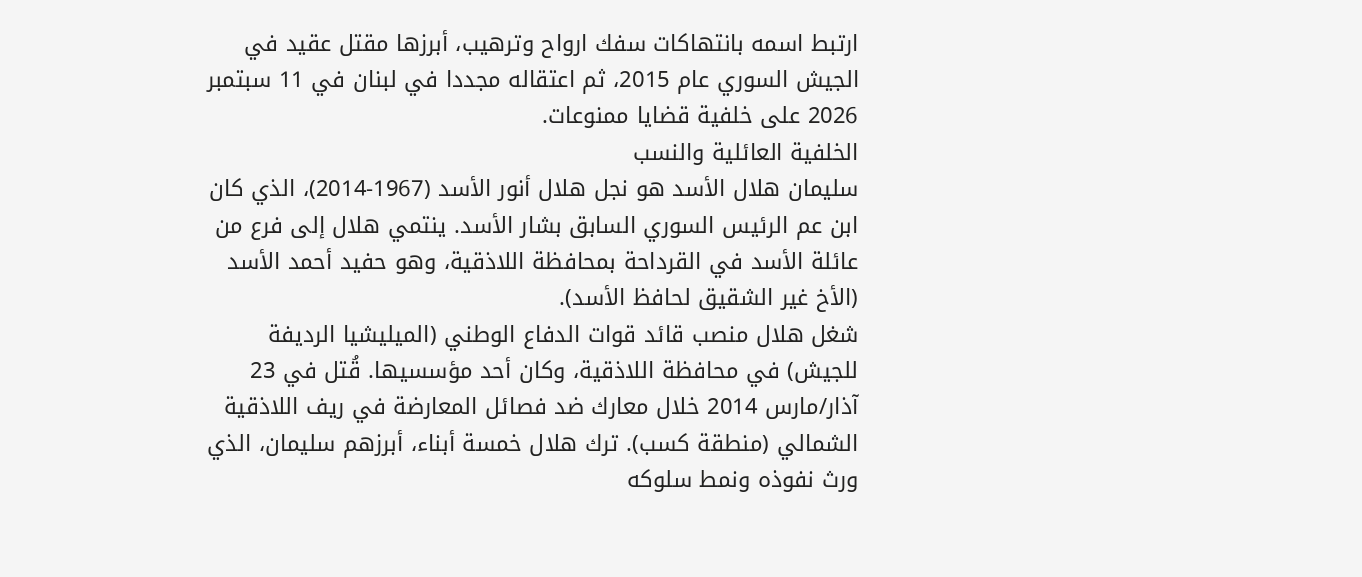ارتبط اسمه بانتهاكات سفك ارواح وترهيب، أبرزها مقتل عقيد في الجيش السوري عام 2015، ثم اعتقاله مجددا في لبنان في 11 سبتمبر 2026 على خلفية قضايا ممنوعات.
الخلفية العائلية والنسب
سليمان هلال الأسد هو نجل هلال أنور الأسد (1967-2014)، الذي كان ابن عم الرئيس السوري السابق بشار الأسد. ينتمي هلال إلى فرع من عائلة الأسد في القرداحة بمحافظة اللاذقية، وهو حفيد أحمد الأسد (الأخ غير الشقيق لحافظ الأسد).
شغل هلال منصب قائد قوات الدفاع الوطني (الميليشيا الرديفة للجيش) في محافظة اللاذقية، وكان أحد مؤسسيها. قُتل في 23 آذار/مارس 2014 خلال معارك ضد فصائل المعارضة في ريف اللاذقية الشمالي (منطقة كسب). ترك هلال خمسة أبناء، أبرزهم سليمان، الذي ورث نفوذه ونمط سلوكه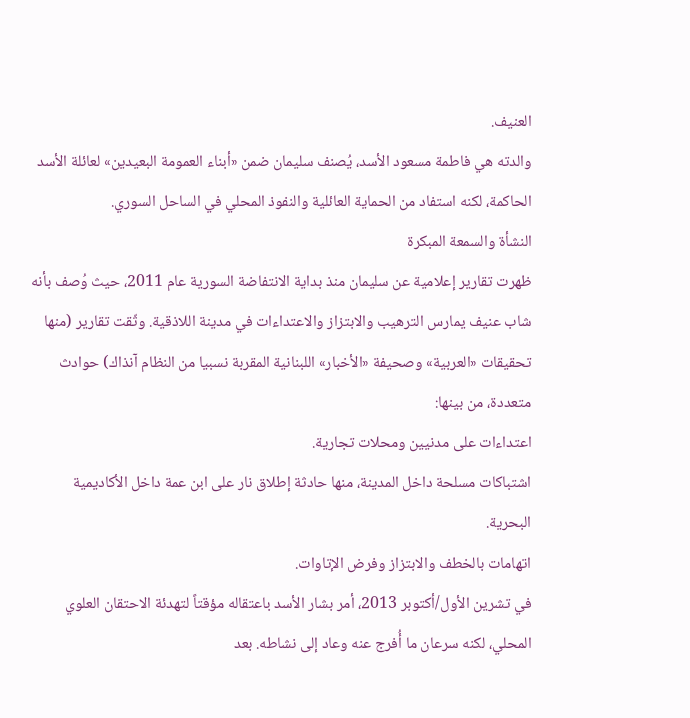العنيف.
والدته هي فاطمة مسعود الأسد، يُصنف سليمان ضمن «أبناء العمومة البعيدين» لعائلة الأسد الحاكمة، لكنه استفاد من الحماية العائلية والنفوذ المحلي في الساحل السوري.
النشأة والسمعة المبكرة
ظهرت تقارير إعلامية عن سليمان منذ بداية الانتفاضة السورية عام 2011، حيث وُصف بأنه شاب عنيف يمارس الترهيب والابتزاز والاعتداءات في مدينة اللاذقية. وثّقت تقارير (منها تحقيقات «العربية» وصحيفة «الأخبار» اللبنانية المقربة نسبيا من النظام آنذاك) حوادث متعددة، من بينها:
اعتداءات على مدنيين ومحلات تجارية.
اشتباكات مسلحة داخل المدينة، منها حادثة إطلاق نار على ابن عمة داخل الأكاديمية البحرية.
اتهامات بالخطف والابتزاز وفرض الإتاوات.
في تشرين الأول/أكتوبر 2013، أمر بشار الأسد باعتقاله مؤقتاً لتهدئة الاحتقان العلوي المحلي، لكنه سرعان ما أُفرج عنه وعاد إلى نشاطه. بعد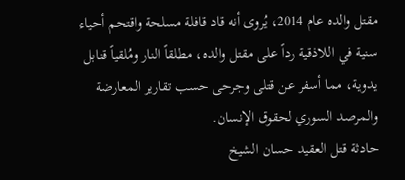مقتل والده عام 2014، يُروى أنه قاد قافلة مسلحة واقتحم أحياء سنية في اللاذقية رداً على مقتل والده، مطلقاً النار ومُلقياً قنابل يدوية، مما أسفر عن قتلى وجرحى حسب تقارير المعارضة والمرصد السوري لحقوق الإنسان.
حادثة قتل العقيد حسان الشيخ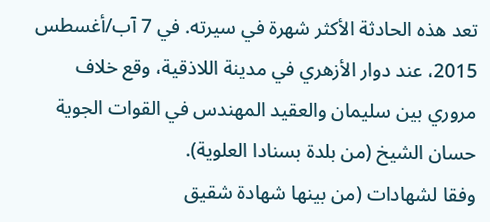تعد هذه الحادثة الأكثر شهرة في سيرته. في 7 آب/أغسطس 2015، عند دوار الأزهري في مدينة اللاذقية، وقع خلاف مروري بين سليمان والعقيد المهندس في القوات الجوية حسان الشيخ (من بلدة بسنادا العلوية).
وفقا لشهادات (من بينها شهادة شقيق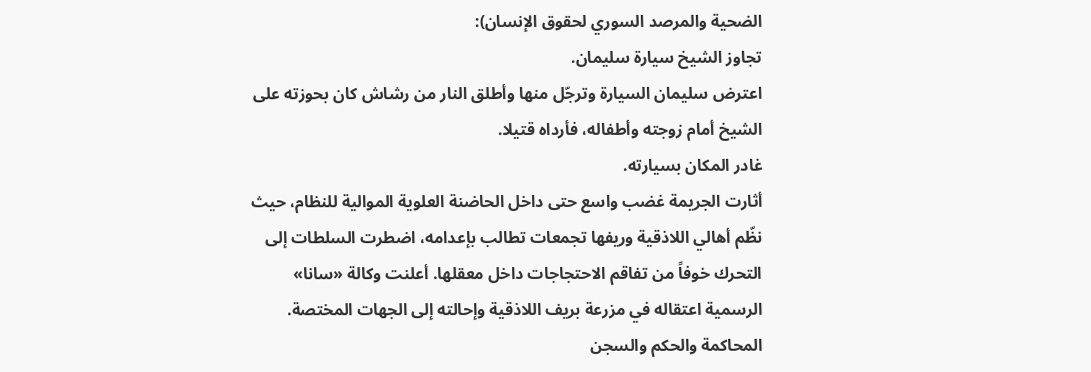الضحية والمرصد السوري لحقوق الإنسان):
تجاوز الشيخ سيارة سليمان.
اعترض سليمان السيارة وترجّل منها وأطلق النار من رشاش كان بحوزته على الشيخ أمام زوجته وأطفاله، فأرداه قتيلا.
غادر المكان بسيارته.
أثارت الجريمة غضب واسع حتى داخل الحاضنة العلوية الموالية للنظام، حيث نظّم أهالي اللاذقية وريفها تجمعات تطالب بإعدامه، اضطرت السلطات إلى التحرك خوفاً من تفاقم الاحتجاجات داخل معقلها. أعلنت وكالة «سانا» الرسمية اعتقاله في مزرعة بريف اللاذقية وإحالته إلى الجهات المختصة.
المحاكمة والحكم والسجن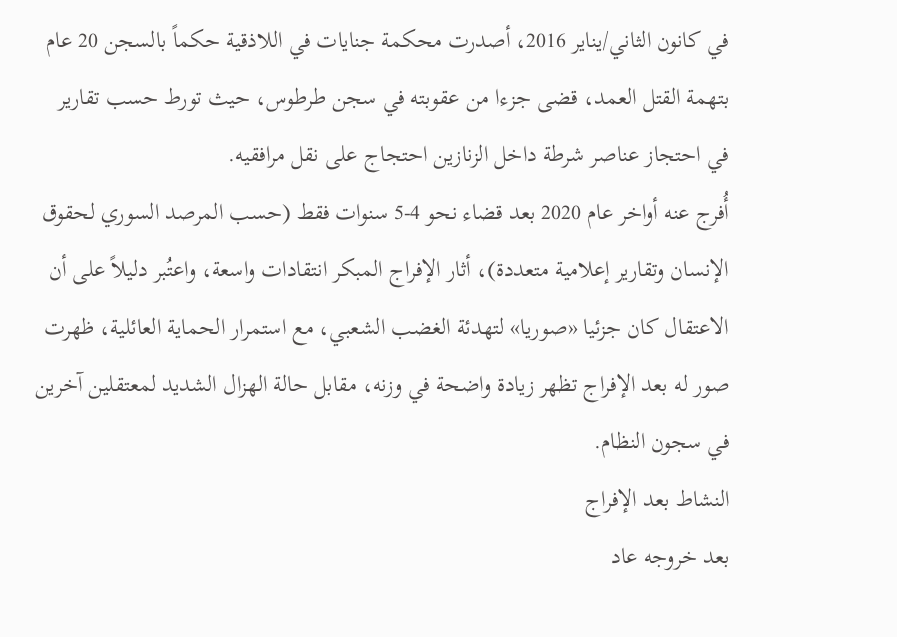في كانون الثاني/يناير 2016، أصدرت محكمة جنايات في اللاذقية حكماً بالسجن 20 عام بتهمة القتل العمد، قضى جزءا من عقوبته في سجن طرطوس، حيث تورط حسب تقارير في احتجاز عناصر شرطة داخل الزنازين احتجاج على نقل مرافقيه.
أُفرج عنه أواخر عام 2020 بعد قضاء نحو 4-5 سنوات فقط (حسب المرصد السوري لحقوق الإنسان وتقارير إعلامية متعددة)، أثار الإفراج المبكر انتقادات واسعة، واعتُبر دليلاً على أن الاعتقال كان جزئيا «صوريا» لتهدئة الغضب الشعبي، مع استمرار الحماية العائلية، ظهرت صور له بعد الإفراج تظهر زيادة واضحة في وزنه، مقابل حالة الهزال الشديد لمعتقلين آخرين في سجون النظام.
النشاط بعد الإفراج
بعد خروجه عاد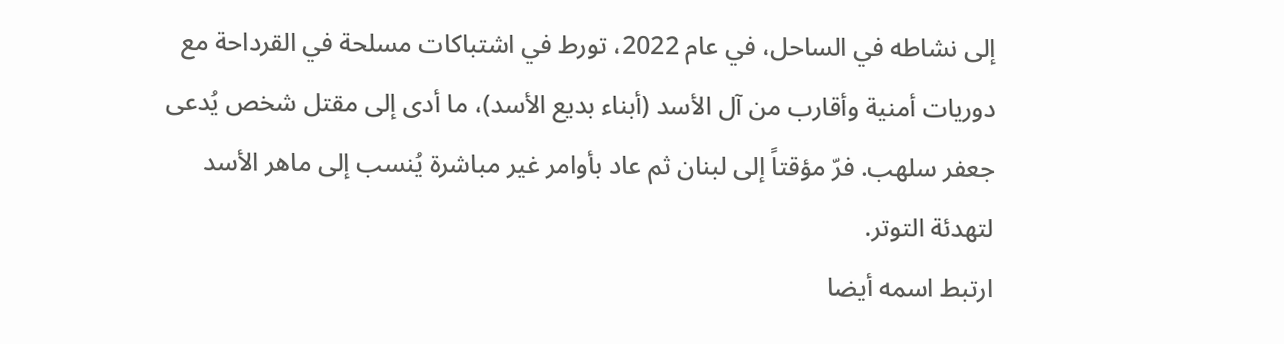إلى نشاطه في الساحل، في عام 2022، تورط في اشتباكات مسلحة في القرداحة مع دوريات أمنية وأقارب من آل الأسد (أبناء بديع الأسد)، ما أدى إلى مقتل شخص يُدعى جعفر سلهب. فرّ مؤقتاً إلى لبنان ثم عاد بأوامر غير مباشرة يُنسب إلى ماهر الأسد لتهدئة التوتر.
ارتبط اسمه أيضا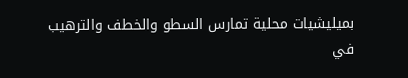بميليشيات محلية تمارس السطو والخطف والترهيب في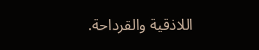اللاذقية والقرداحة.